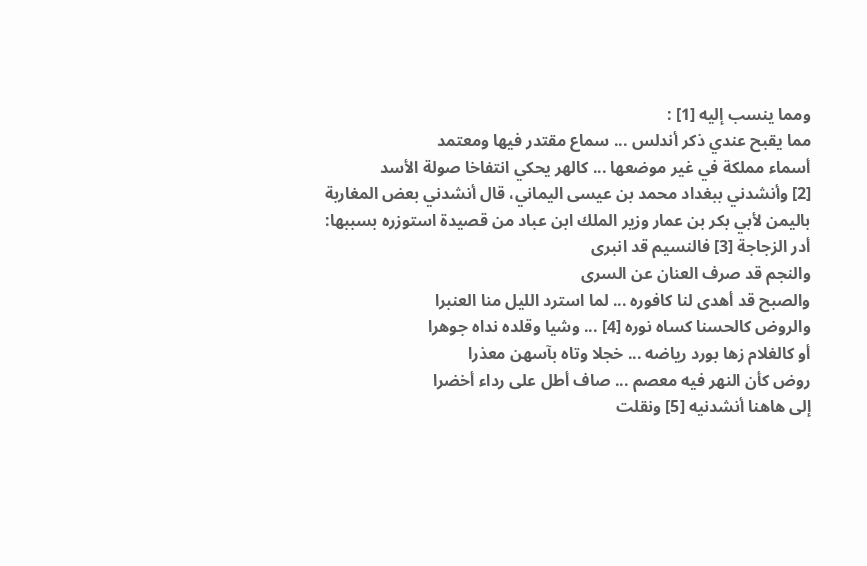ومما ينسب إليه [1] :
مما يقبح عندي ذكر أندلس ... سماع مقتدر فيها ومعتمد
أسماء مملكة في غير موضعها ... كالهر يحكي انتفاخا صولة الأسد
[2] وأنشدني ببغداد محمد بن عيسى اليماني، قال أنشدني بعض المغاربة باليمن لأبي بكر بن عمار وزير الملك ابن عباد من قصيدة استوزره بسببها:
أدر الزجاجة [3] فالنسيم قد انبرى
والنجم قد صرف العنان عن السرى
والصبح قد أهدى لنا كافوره ... لما استرد الليل منا العنبرا
والروض كالحسنا كساه نوره [4] ... وشيا وقلده نداه جوهرا
أو كالغلام زها بورد رياضه ... خجلا وتاه بآسهن معذرا
روض كأن النهر فيه معصم ... صاف أطل على رداء أخضرا
إلى هاهنا أنشدنيه [5] ونقلت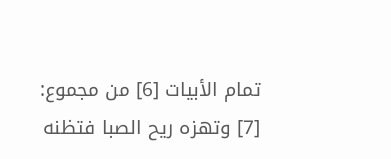تمام الأبيات [6] من مجموع:
[7] وتهزه ريح الصبا فتظنه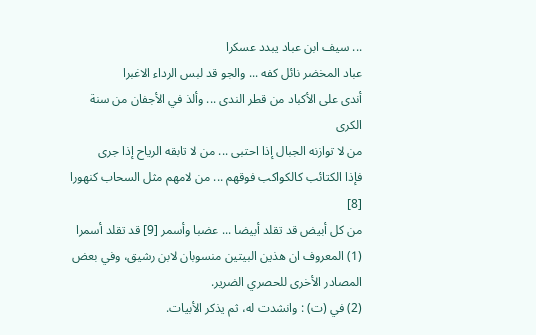... سيف ابن عباد يبدد عسكرا
عباد المخضر نائل كفه ... والجو قد لبس الرداء الاغبرا
أندى على الأكباد من قطر الندى ... وألذ في الأجفان من سنة الكرى
من لا توازنه الجبال إذا احتبى ... من لا تابقه الرياح إذا جرى
فإذا الكتائب كالكواكب فوقهم ... من لامهم مثل السحاب كنهورا [8]
من كل أبيض قد تقلد أبيضا ... عضبا وأسمر [9] قد تقلد أسمرا
(1) المعروف ان هذين البيتين منسوبان لابن رشيق، وفي بعض المصادر الأخرى للحصري الضرير.
(2) في (ت) : وانشدت له، ثم يذكر الأبيات.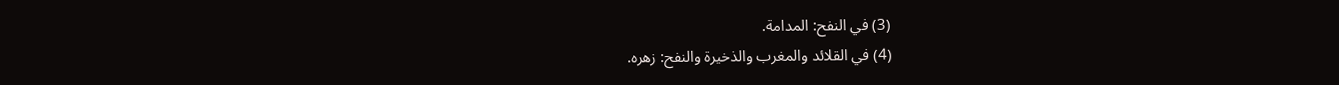(3) في النفح: المدامة.
(4) في القلائد والمغرب والذخيرة والنفح: زهره.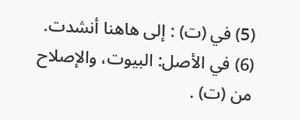(5) في (ت) : إلى هاهنا أنشدت.
(6) في الأصل: البيوت، والإصلاح من (ت) .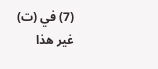(7) في (ت) غير هذا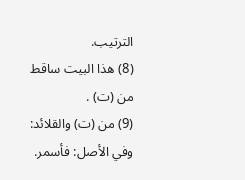الترتيب.
(8) هذا البيت ساقط من (ت) .
(9) من (ت) والقلائد: وفي الأصل: فأسمر.